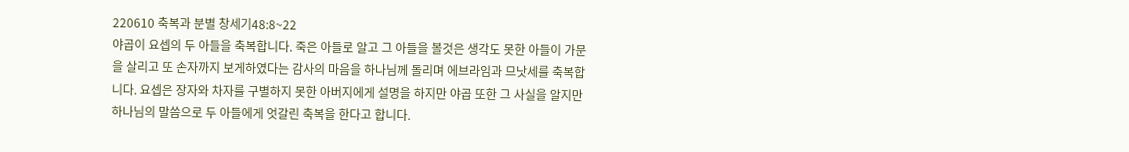220610 축복과 분별 창세기48:8~22
야곱이 요셉의 두 아들을 축복합니다. 죽은 아들로 알고 그 아들을 볼것은 생각도 못한 아들이 가문을 살리고 또 손자까지 보게하였다는 감사의 마음을 하나님께 돌리며 에브라임과 므낫세를 축복합니다. 요셉은 장자와 차자를 구별하지 못한 아버지에게 설명을 하지만 야곱 또한 그 사실을 알지만 하나님의 말씀으로 두 아들에게 엇갈린 축복을 한다고 합니다.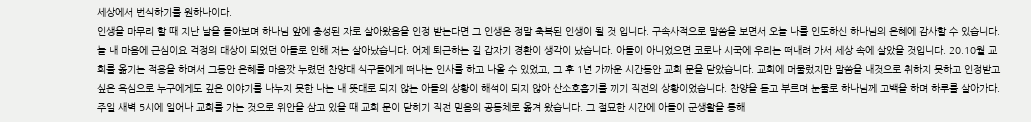세상에서 번식하기를 원하나이다.
인생을 마무리 할 때 지난 날을 돌아보며 하나님 앞에 충성된 자로 살아왔음을 인정 받는다면 그 인생은 정말 축복된 인생이 될 것 입니다. 구속사적으로 말씀을 보면서 오늘 나를 인도하신 하나님의 은혜에 감사할 수 있습니다. 늘 내 마음에 근심이요 걱정의 대상이 되었던 아들로 인해 저는 살아났습니다. 어제 퇴근하는 길 갑자기 경환이 생각이 났습니다. 아들이 아니었으면 코로나 시국에 우리는 떠내려 가서 세상 속에 살았을 것입니다. 20.10월 교회를 옮기는 적용을 하며서 그동안 은혜를 마음깟 누렸던 찬양대 식구들에게 떠나는 인사를 하고 나올 수 있었고, 그 후 1년 가까운 시간동안 교회 문을 닫았습니다. 교회에 머물렀지만 말씀을 내것으로 취하지 못하고 인정받고 싶은 욕심으로 누구에게도 깊은 이야기를 나누지 못한 나는 내 뜻대로 되지 않는 아들의 상황이 해석이 되지 않아 산소호흡기를 끼기 직전의 상황이었습니다. 찬양을 듣고 부르며 눈물로 하나님께 고백을 하며 하루를 살아가다. 주일 새벽 5시에 일어나 교회를 가는 것으로 위안을 삼고 있을 때 교회 문이 닫히기 직전 믿음의 공동체로 옮겨 왔습니다. 그 절묘한 시간에 아들이 군생활을 통해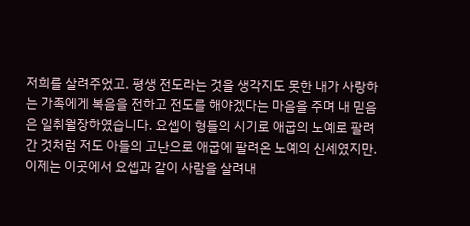저희를 살려주었고. 평생 전도라는 것을 생각지도 못한 내가 사랑하는 가족에게 복음을 전하고 전도를 해야겠다는 마음을 주며 내 믿음은 일취월장하였습니다. 요셉이 형들의 시기로 애굽의 노예로 팔려 간 것처럼 저도 아들의 고난으로 애굽에 팔려온 노예의 신세였지만. 이제는 이곳에서 요셉과 같이 사람을 살려내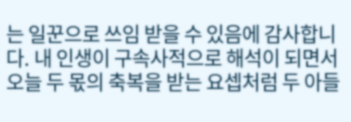는 일꾼으로 쓰임 받을 수 있음에 감사합니다. 내 인생이 구속사적으로 해석이 되면서 오늘 두 몫의 축복을 받는 요셉처럼 두 아들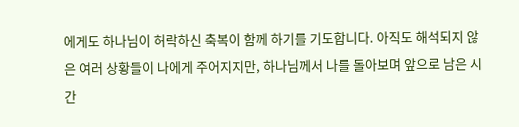에게도 하나님이 허락하신 축복이 함께 하기를 기도합니다. 아직도 해석되지 않은 여러 상황들이 나에게 주어지지만, 하나님께서 나를 돌아보며 앞으로 남은 시간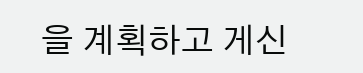을 계획하고 게신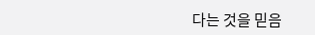다는 것을 믿음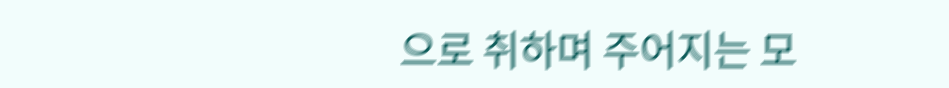으로 취하며 주어지는 모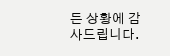든 상황에 감사드립니다.